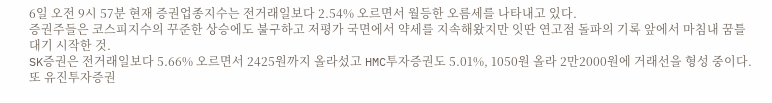6일 오전 9시 57분 현재 증권업종지수는 전거래일보다 2.54% 오르면서 월등한 오름세를 나타내고 있다.
증권주들은 코스피지수의 꾸준한 상승에도 불구하고 저평가 국면에서 약세를 지속해왔지만 잇딴 연고점 돌파의 기록 앞에서 마침내 꿈틀대기 시작한 것.
SK증권은 전거래일보다 5.66% 오르면서 2425원까지 올라섰고 HMC투자증권도 5.01%, 1050원 올라 2만2000원에 거래선을 형성 중이다.
또 유진투자증권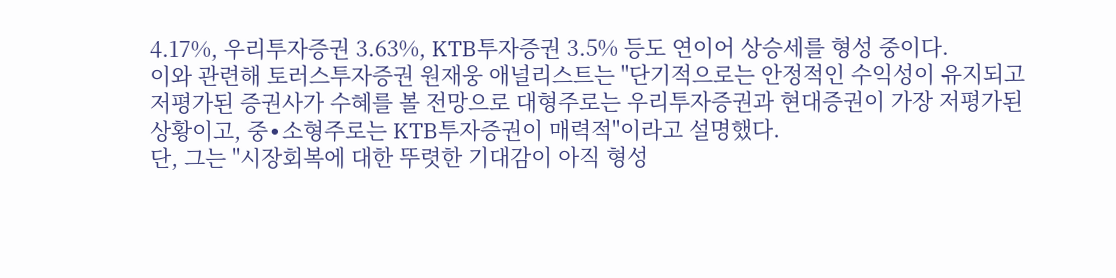4.17%, 우리투자증권 3.63%, KTB투자증권 3.5% 등도 연이어 상승세를 형성 중이다.
이와 관련해 토러스투자증권 원재웅 애널리스트는 "단기적으로는 안정적인 수익성이 유지되고 저평가된 증권사가 수혜를 볼 전망으로 대형주로는 우리투자증권과 현대증권이 가장 저평가된 상황이고, 중∙소형주로는 KTB투자증권이 매력적"이라고 설명했다.
단, 그는 "시장회복에 대한 뚜렷한 기대감이 아직 형성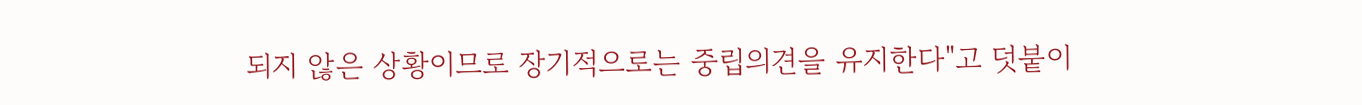되지 않은 상황이므로 장기적으로는 중립의견을 유지한다"고 덧붙이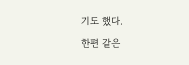기도 했다.
한편 같은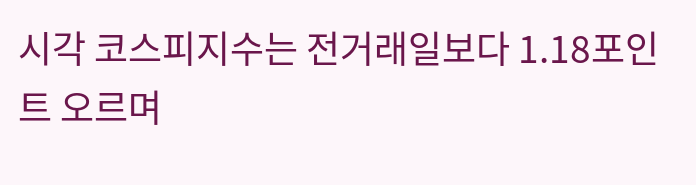시각 코스피지수는 전거래일보다 1.18포인트 오르며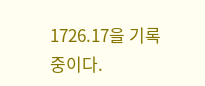1726.17을 기록 중이다.